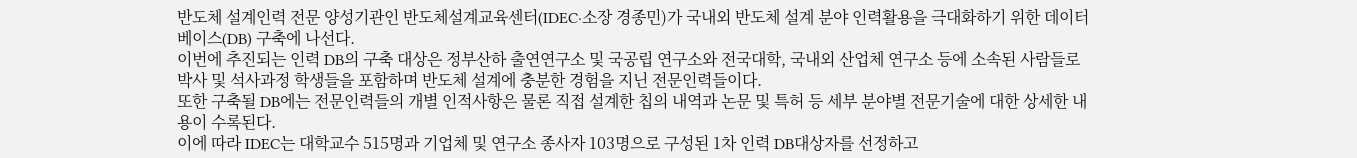반도체 설계인력 전문 양성기관인 반도체설계교육센터(IDEC·소장 경종민)가 국내외 반도체 설계 분야 인력활용을 극대화하기 위한 데이터베이스(DB) 구축에 나선다.
이번에 추진되는 인력 DB의 구축 대상은 정부산하 출연연구소 및 국공립 연구소와 전국대학, 국내외 산업체 연구소 등에 소속된 사람들로 박사 및 석사과정 학생들을 포함하며 반도체 설계에 충분한 경험을 지닌 전문인력들이다.
또한 구축될 DB에는 전문인력들의 개별 인적사항은 물론 직접 설계한 칩의 내역과 논문 및 특허 등 세부 분야별 전문기술에 대한 상세한 내용이 수록된다.
이에 따라 IDEC는 대학교수 515명과 기업체 및 연구소 종사자 103명으로 구성된 1차 인력 DB대상자를 선정하고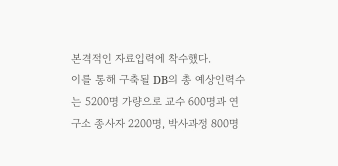본격적인 자료입력에 착수했다.
이를 통해 구축될 DB의 총 예상인력수는 5200명 가량으로 교수 600명과 연구소 종사자 2200명, 박사과정 800명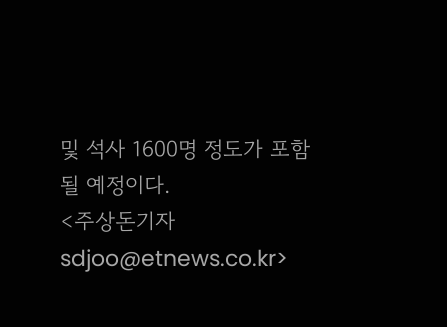및 석사 1600명 정도가 포함될 예정이다.
<주상돈기자 sdjoo@etnews.co.kr>